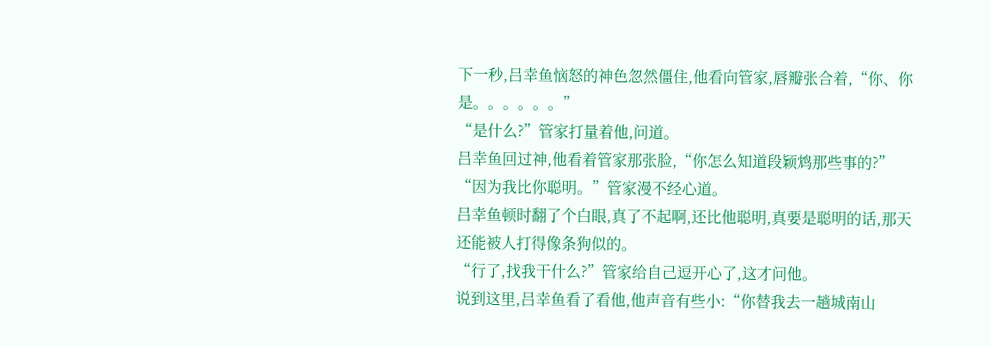下一秒,吕幸鱼恼怒的神色忽然僵住,他看向管家,唇瓣张合着,“你、你是。。。。。。”
“是什么?”管家打量着他,问道。
吕幸鱼回过神,他看着管家那张脸,“你怎么知道段颖鸩那些事的?”
“因为我比你聪明。”管家漫不经心道。
吕幸鱼顿时翻了个白眼,真了不起啊,还比他聪明,真要是聪明的话,那天还能被人打得像条狗似的。
“行了,找我干什么?”管家给自己逗开心了,这才问他。
说到这里,吕幸鱼看了看他,他声音有些小:“你替我去一趟城南山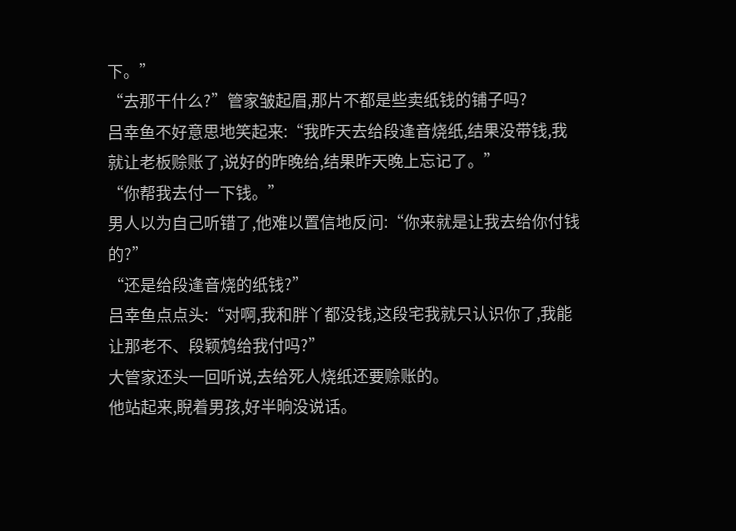下。”
“去那干什么?”管家皱起眉,那片不都是些卖纸钱的铺子吗?
吕幸鱼不好意思地笑起来:“我昨天去给段逢音烧纸,结果没带钱,我就让老板赊账了,说好的昨晚给,结果昨天晚上忘记了。”
“你帮我去付一下钱。”
男人以为自己听错了,他难以置信地反问:“你来就是让我去给你付钱的?”
“还是给段逢音烧的纸钱?”
吕幸鱼点点头:“对啊,我和胖丫都没钱,这段宅我就只认识你了,我能让那老不、段颖鸩给我付吗?”
大管家还头一回听说,去给死人烧纸还要赊账的。
他站起来,睨着男孩,好半晌没说话。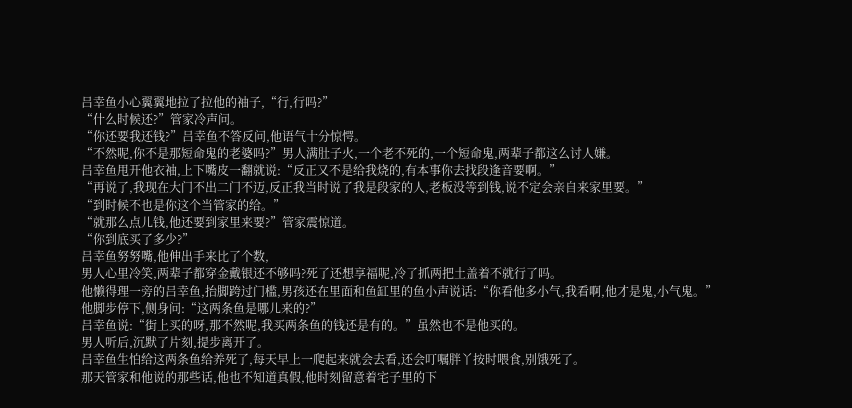吕幸鱼小心翼翼地拉了拉他的袖子,“行,行吗?”
“什么时候还?”管家冷声问。
“你还要我还钱?”吕幸鱼不答反问,他语气十分惊愕。
“不然呢,你不是那短命鬼的老婆吗?”男人满肚子火,一个老不死的,一个短命鬼,两辈子都这么讨人嫌。
吕幸鱼甩开他衣袖,上下嘴皮一翻就说:“反正又不是给我烧的,有本事你去找段逢音要啊。”
“再说了,我现在大门不出二门不迈,反正我当时说了我是段家的人,老板没等到钱,说不定会亲自来家里要。”
“到时候不也是你这个当管家的给。”
“就那么点儿钱,他还要到家里来要?”管家震惊道。
“你到底买了多少?”
吕幸鱼努努嘴,他伸出手来比了个数,
男人心里冷笑,两辈子都穿金戴银还不够吗?死了还想享福呢,冷了抓两把土盖着不就行了吗。
他懒得理一旁的吕幸鱼,抬脚跨过门槛,男孩还在里面和鱼缸里的鱼小声说话:“你看他多小气,我看啊,他才是鬼,小气鬼。”
他脚步停下,侧身问:“这两条鱼是哪儿来的?”
吕幸鱼说:“街上买的呀,那不然呢,我买两条鱼的钱还是有的。”虽然也不是他买的。
男人听后,沉默了片刻,提步离开了。
吕幸鱼生怕给这两条鱼给养死了,每天早上一爬起来就会去看,还会叮嘱胖丫按时喂食,别饿死了。
那天管家和他说的那些话,他也不知道真假,他时刻留意着宅子里的下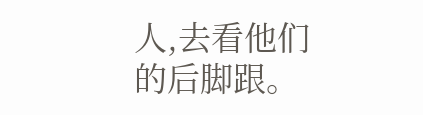人,去看他们的后脚跟。